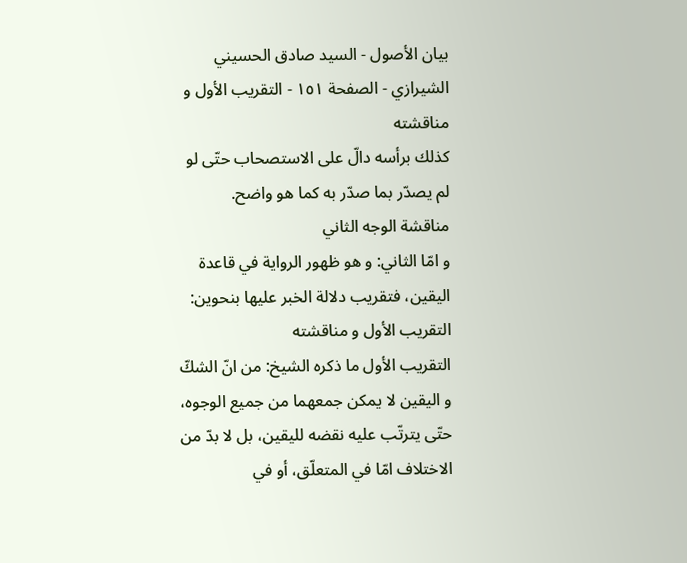بيان الأصول - السيد صادق الحسيني الشيرازي - الصفحة ١٥١ - التقريب الأول و مناقشته
كذلك برأسه دالّ على الاستصحاب حتّى لو لم يصدّر بما صدّر به كما هو واضح.
مناقشة الوجه الثاني
و امّا الثاني: و هو ظهور الرواية في قاعدة اليقين، فتقريب دلالة الخبر عليها بنحوين:
التقريب الأول و مناقشته
التقريب الأول ما ذكره الشيخ: من انّ الشكّ و اليقين لا يمكن جمعهما من جميع الوجوه، حتّى يترتّب عليه نقضه لليقين، بل لا بدّ من الاختلاف امّا في المتعلّق، أو في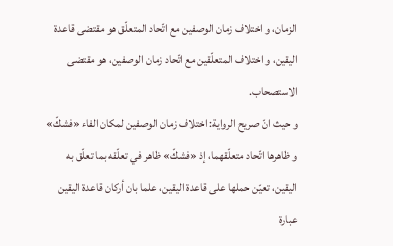الزمان، و اختلاف زمان الوصفين مع اتّحاد المتعلّق هو مقتضى قاعدة اليقين، و اختلاف المتعلّقين مع اتّحاد زمان الوصفين، هو مقتضى الاستصحاب.
و حيث انّ صريح الرواية: اختلاف زمان الوصفين لمكان الفاء «فشكّ» و ظاهرها اتّحاد متعلّقهما، إذ «فشكّ» ظاهر في تعلّقه بما تعلّق به اليقين، تعيّن حملها على قاعدة اليقين، علما بان أركان قاعدة اليقين عبارة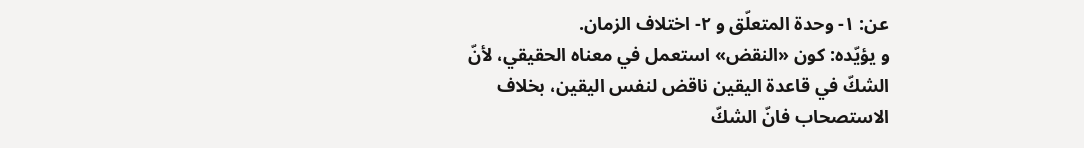عن: ١- وحدة المتعلّق و ٢- اختلاف الزمان.
و يؤيّده: كون «النقض» استعمل في معناه الحقيقي، لأنّ الشكّ في قاعدة اليقين ناقض لنفس اليقين، بخلاف الاستصحاب فانّ الشكّ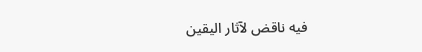فيه ناقض لآثار اليقين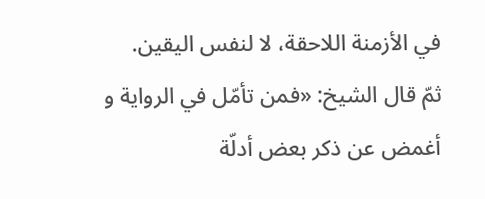في الأزمنة اللاحقة، لا لنفس اليقين.
ثمّ قال الشيخ: «فمن تأمّل في الرواية و أغمض عن ذكر بعض أدلّة